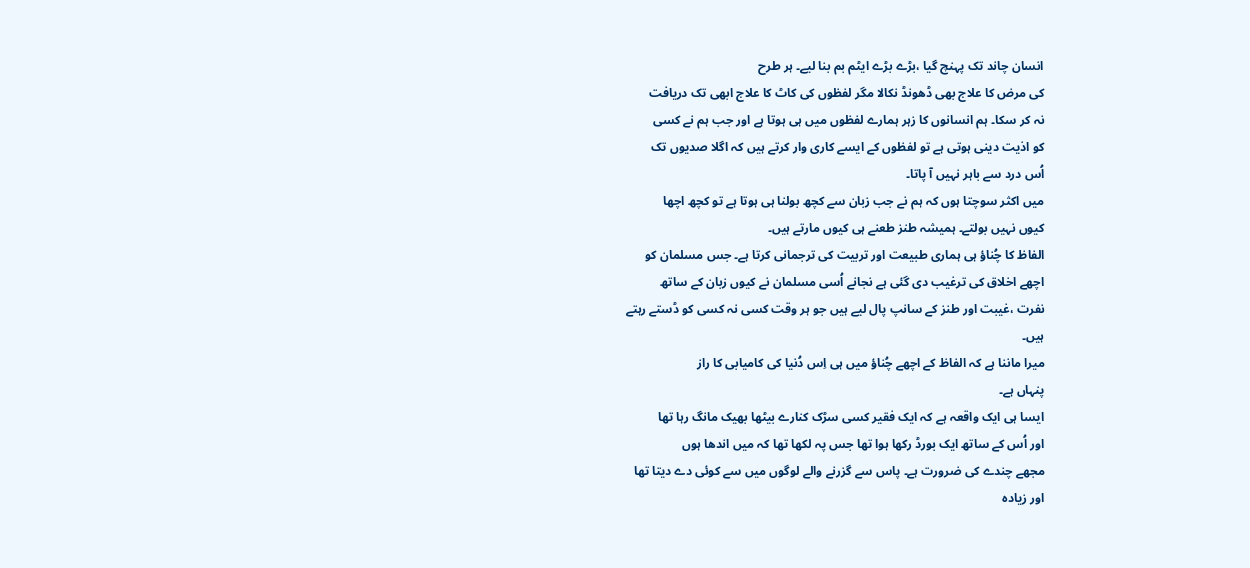انسان چاند تک پہنچ گیا ،بڑے بڑے ایٹم بم بنا لیے۔ ہر طرح
کی مرض کا علاج بھی ڈھونڈ نکالا مگر لفظوں کی کاٹ کا علاج ابھی تک دریافت
نہ کر سکا۔ ہم انسانوں کا زہر ہمارے لفظوں میں ہی ہوتا ہے اور جب ہم نے کسی
کو اذیت دینی ہوتی ہے تو لفظوں کے ایسے کاری وار کرتے ہیں کہ اگلا صدیوں تک
اُس درد سے باہر نہیں آ پاتا۔
میں اکثر سوچتا ہوں کہ ہم نے جب زبان سے کچھ بولنا ہی ہوتا ہے تو کچھ اچھا
کیوں نہیں بولتے۔ ہمیشہ طنز طعنے ہی کیوں مارتے ہیں۔
الفاظ کا چُناؤ ہی ہماری طبیعت اور تربیت کی ترجمانی کرتا ہے۔ جس مسلمان کو
اچھے اخلاق کی ترغیب دی گئی ہے نجانے اُسی مسلمان نے کیوں زبان کے ساتھ
نفرت ،غیبت اور طنز کے سانپ پال لیے ہیں جو ہر وقت کسی نہ کسی کو ڈستے رہتے
ہیں۔
میرا ماننا ہے کہ الفاظ کے اچھے چُناؤ میں ہی اِس دُنیا کی کامیابی کا راز
پنہاں ہے۔
ایسا ہی ایک واقعہ ہے کہ ایک فقیر کسی سڑک کنارے بیٹھا بھیک مانگ رہا تھا
اور اُس کے ساتھ ایک بورڈ رکھا ہوا تھا جس پہ لکھا تھا کہ میں اندھا ہوں
مجھے چندے کی ضرورت ہے۔ پاس سے گزرنے والے لوگوں میں سے کوئی دے دیتا تھا
اور زیادہ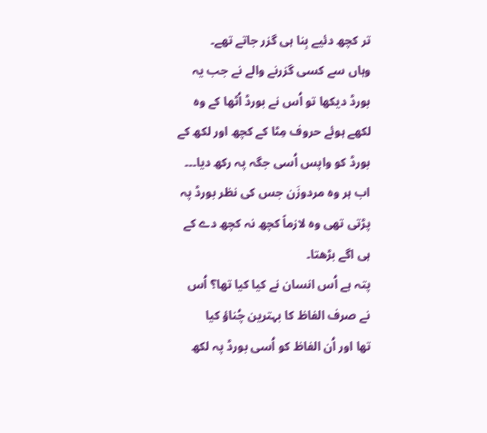تر کچھ دئیے بِنا ہی گزر جاتے تھے۔
وہاں سے کسی گزرنے والے نے جب یہ بورڈ دیکھا تو اُس نے بورڈ اُٹھا کے وہ
لکھے ہوئے حروف مِٹا کے کچھ اور لکھ کے بورڈ کو واپس اُسی جگہ پہ رکھ دیا۔۔۔
اب ہر وہ مردوزَن جس کی نظر بورڈ پہ پڑتی تھی وہ لازماً کچھ نہ کچھ دے کے
ہی اگے بڑھتا۔
پتہ ہے اُس انسان نے کیا کیا تھا؟ اُس نے صرف الفاظ کا بہترین چُناؤ کیا
تھا اور اُن الفاظ کو اُسی بورڈ پہ لکھ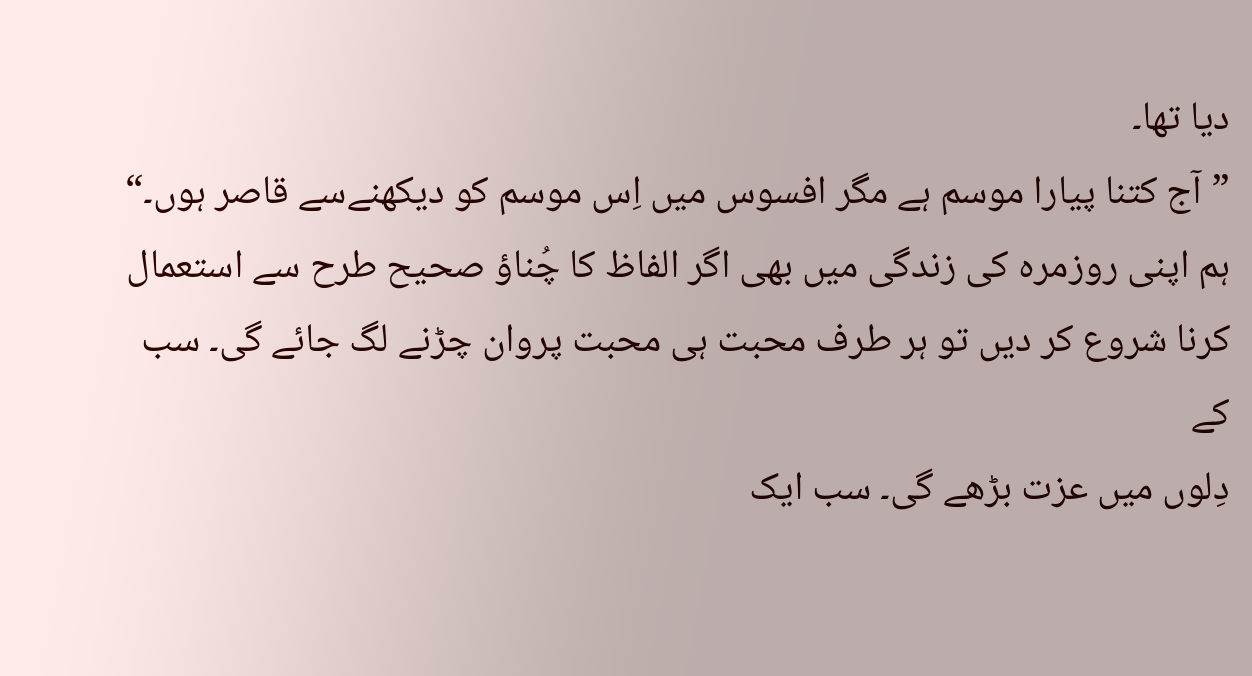دیا تھا۔
”آج کتنا پیارا موسم ہے مگر افسوس میں اِس موسم کو دیکھنےسے قاصر ہوں۔“
ہم اپنی روزمرہ کی زندگی میں بھی اگر الفاظ کا چُناؤ صحیح طرح سے استعمال
کرنا شروع کر دیں تو ہر طرف محبت ہی محبت پروان چڑنے لگ جائے گی۔ سب کے
دِلوں میں عزت بڑھے گی۔ سب ایک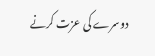دوسرے کی عزت کرنے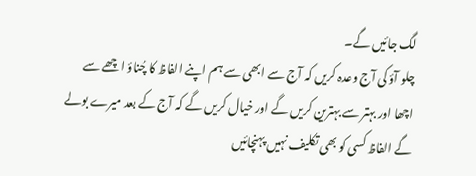لگ جائیں گے۔
چلو آؤ کی آج وعدہ کریں کہ آج سے ابھی سے ہم اپنے الفاظ کا چُناؤ اچھے سے
اچھا اور بہتر سے بہترین کریں گے اور خیال کریں گے کہ آج کے بعد میرے بولے
گے الفاظ کسی کو بھی تکلیف نہیں پہنچائیں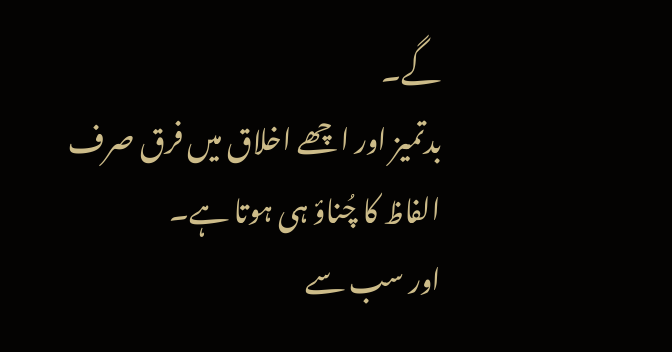گے۔
بدتمیز اور اچھے اخلاق میں فرق صرف الفاظ کا چُناؤ ہی ہوتا ہے۔
اور سب سے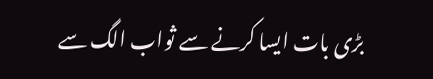بڑی بات ایسا کرنے سے ثواب الگ سے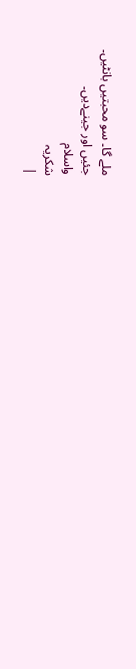ملے گا۔ سو محبتیں بانٹیں۔
جئیں اور جینےدیں۔
واسلام
شکریہ
|